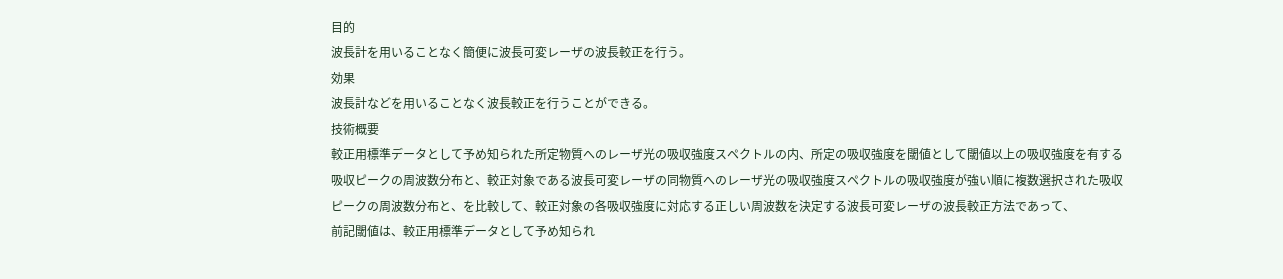目的
波長計を用いることなく簡便に波長可変レーザの波長較正を行う。
効果
波長計などを用いることなく波長較正を行うことができる。
技術概要
較正用標準データとして予め知られた所定物質へのレーザ光の吸収強度スペクトルの内、所定の吸収強度を閾値として閾値以上の吸収強度を有する吸収ピークの周波数分布と、較正対象である波長可変レーザの同物質へのレーザ光の吸収強度スペクトルの吸収強度が強い順に複数選択された吸収ピークの周波数分布と、を比較して、較正対象の各吸収強度に対応する正しい周波数を決定する波長可変レーザの波長較正方法であって、
前記閾値は、較正用標準データとして予め知られ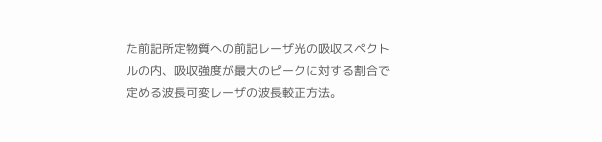た前記所定物質への前記レーザ光の吸収スペクトルの内、吸収強度が最大のピークに対する割合で定める波長可変レーザの波長較正方法。